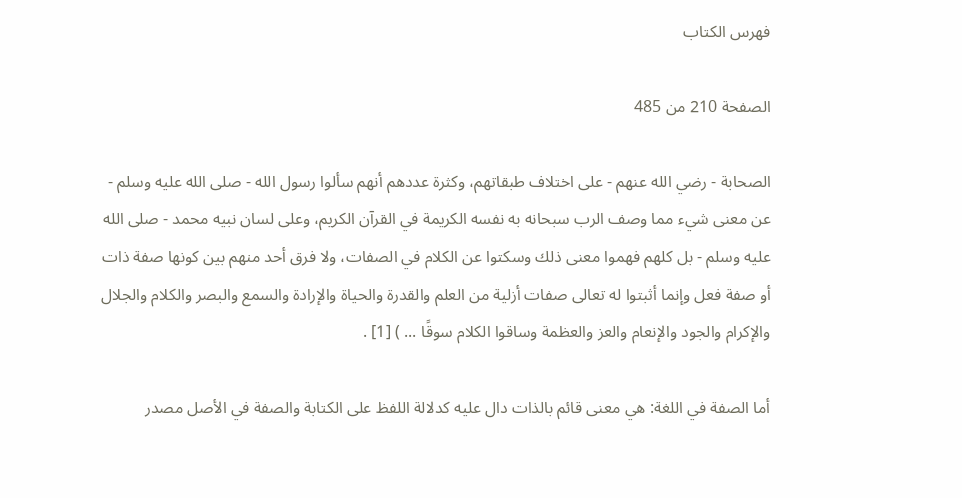فهرس الكتاب

الصفحة 210 من 485

الصحابة - رضي الله عنهم - على اختلاف طبقاتهم، وكثرة عددهم أنهم سألوا رسول الله - صلى الله عليه وسلم - عن معنى شيء مما وصف الرب سبحانه به نفسه الكريمة في القرآن الكريم، وعلى لسان نبيه محمد - صلى الله عليه وسلم - بل كلهم فهموا معنى ذلك وسكتوا عن الكلام في الصفات، ولا فرق أحد منهم بين كونها صفة ذات أو صفة فعل وإنما أثبتوا له تعالى صفات أزلية من العلم والقدرة والحياة والإرادة والسمع والبصر والكلام والجلال والإكرام والجود والإنعام والعز والعظمة وساقوا الكلام سوقًا ... ) [1] .

أما الصفة في اللغة: هي معنى قائم بالذات دال عليه كدلالة اللفظ على الكتابة والصفة في الأصل مصدر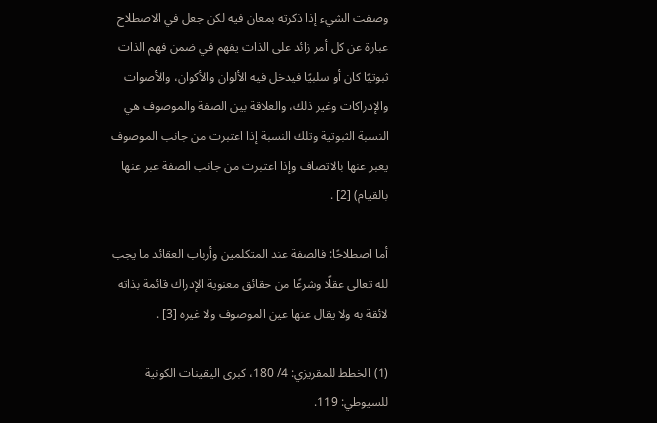وصفت الشيء إذا ذكرته بمعان فيه لكن جعل في الاصطلاح عبارة عن كل أمر زائد على الذات يفهم في ضمن فهم الذات ثبوتيًا كان أو سلبيًا فيدخل فيه الألوان والأكوان، والأصوات والإدراكات وغير ذلك، والعلاقة بين الصفة والموصوف هي النسبة الثبوتية وتلك النسبة إذا اعتبرت من جانب الموصوف يعبر عنها بالاتصاف وإذا اعتبرت من جانب الصفة عبر عنها بالقيام) [2] .

أما اصطلاحًا: فالصفة عند المتكلمين وأرباب العقائد ما يجب لله تعالى عقلًا وشرعًا من حقائق معنوية الإدراك قائمة بذاته لائقة به ولا يقال عنها عين الموصوف ولا غيره [3] .

(1) الخطط للمقريزي: 4/ 180، كبرى اليقينات الكونية للسيوطي: 119.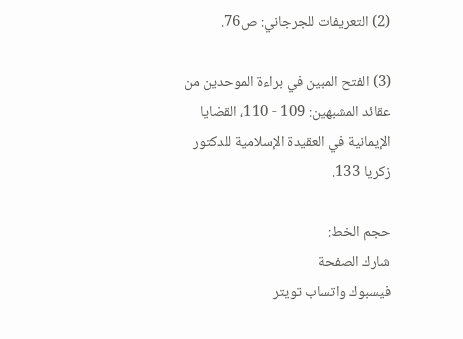(2) التعريفات للجرجاني: ص76.

(3) الفتح المبين في براءة الموحدين من عقائد المشبهين: 109 - 110، القضايا الإيمانية في العقيدة الإسلامية للدكتور زكريا 133.

حجم الخط:
شارك الصفحة
فيسبوك واتساب تويتر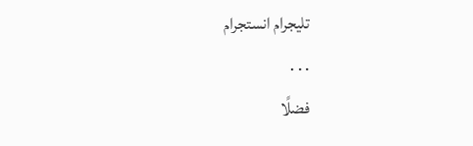تليجرام انستجرام
. . .
فضلًا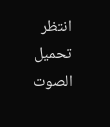انتظر تحميل الصوت